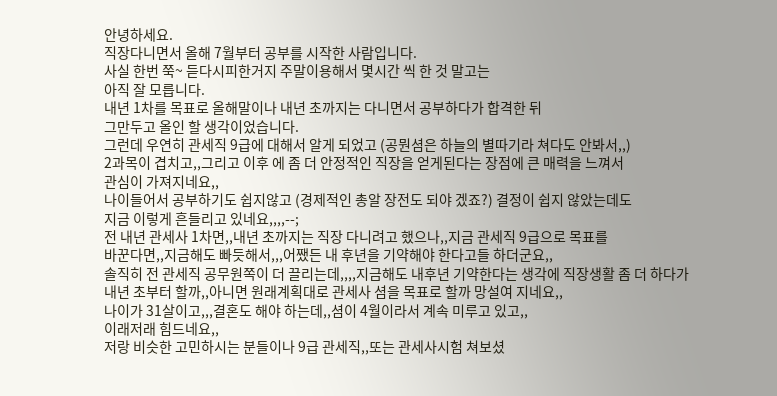안녕하세요.
직장다니면서 올해 7월부터 공부를 시작한 사람입니다.
사실 한번 쭉~ 듣다시피한거지 주말이용해서 몇시간 씩 한 것 말고는
아직 잘 모릅니다.
내년 1차를 목표로 올해말이나 내년 초까지는 다니면서 공부하다가 합격한 뒤
그만두고 올인 할 생각이었습니다.
그런데 우연히 관세직 9급에 대해서 알게 되었고 (공뭔셤은 하늘의 별따기라 쳐다도 안봐서,,)
2과목이 겹치고,,그리고 이후 에 좀 더 안정적인 직장을 얻게된다는 장점에 큰 매력을 느껴서
관심이 가져지네요,,
나이들어서 공부하기도 쉽지않고 (경제적인 총알 장전도 되야 겠죠?) 결정이 쉽지 않았는데도
지금 이렇게 흔들리고 있네요,,,,--;
전 내년 관세사 1차면,,내년 초까지는 직장 다니려고 했으나,,지금 관세직 9급으로 목표를
바꾼다면,,지금해도 빠듯해서,,,어쨌든 내 후년을 기약해야 한다고들 하더군요,,
솔직히 전 관세직 공무원쪽이 더 끌리는데,,,,지금해도 내후년 기약한다는 생각에 직장생활 좀 더 하다가
내년 초부터 할까,,아니면 원래계획대로 관세사 셤을 목표로 할까 망설여 지네요,,
나이가 31살이고,,,결혼도 해야 하는데,,셤이 4월이라서 계속 미루고 있고,,
이래저래 힘드네요,,
저랑 비슷한 고민하시는 분들이나 9급 관세직,,또는 관세사시험 쳐보셨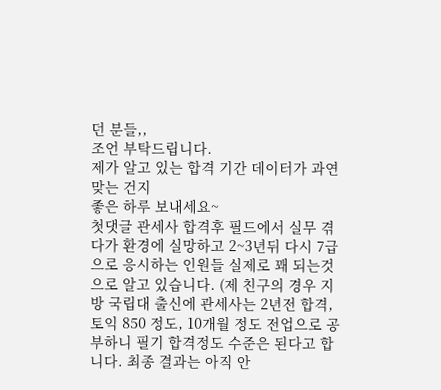던 분들,,
조언 부탁드립니다.
제가 알고 있는 합격 기간 데이터가 과연 맞는 건지
좋은 하루 보내세요~
첫댓글 관세사 합격후 필드에서 실무 겪다가 환경에 실망하고 2~3년뒤 다시 7급으로 응시하는 인원들 실제로 꽤 되는것으로 알고 있습니다. (제 친구의 경우 지방 국립대 출신에 관세사는 2년전 합격, 토익 850 정도, 10개월 정도 전업으로 공부하니 필기 합격정도 수준은 된다고 합니다. 최종 결과는 아직 안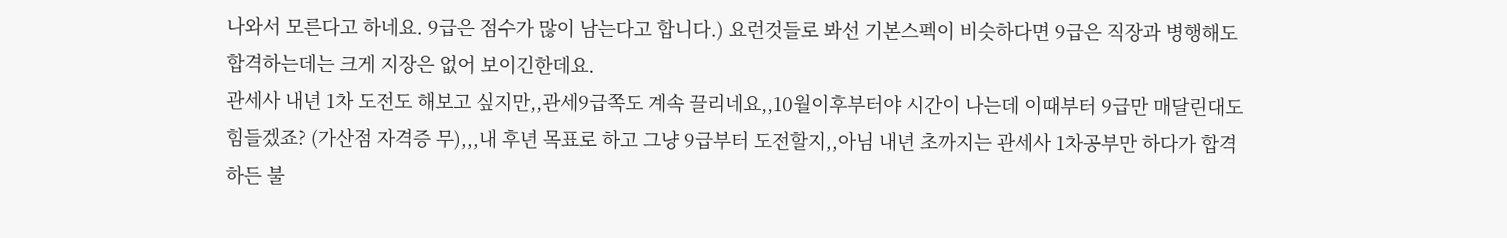나와서 모른다고 하네요. 9급은 점수가 많이 남는다고 합니다.) 요런것들로 봐선 기본스펙이 비슷하다면 9급은 직장과 병행해도 합격하는데는 크게 지장은 없어 보이긴한데요.
관세사 내년 1차 도전도 해보고 싶지만,,관세9급쪽도 계속 끌리네요,,10월이후부터야 시간이 나는데 이때부터 9급만 매달린대도 힘들겠죠? (가산점 자격증 무),,,내 후년 목표로 하고 그냥 9급부터 도전할지,,아님 내년 초까지는 관세사 1차공부만 하다가 합격하든 불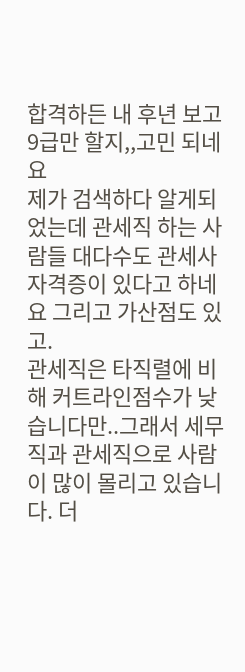합격하든 내 후년 보고 9급만 할지,,고민 되네요
제가 검색하다 알게되었는데 관세직 하는 사람들 대다수도 관세사 자격증이 있다고 하네요 그리고 가산점도 있고.
관세직은 타직렬에 비해 커트라인점수가 낮습니다만..그래서 세무직과 관세직으로 사람이 많이 몰리고 있습니다. 더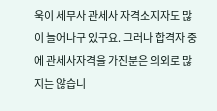욱이 세무사 관세사 자격소지자도 많이 늘어나구 있구요. 그러나 합격자 중에 관세사자격을 가진분은 의외로 많지는 않습니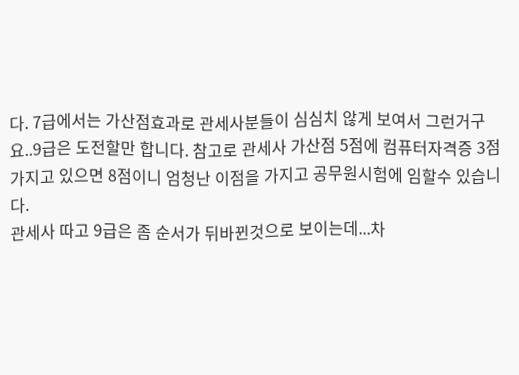다. 7급에서는 가산점효과로 관세사분들이 심심치 않게 보여서 그런거구요..9급은 도전할만 합니다. 참고로 관세사 가산점 5점에 컴퓨터자격증 3점 가지고 있으면 8점이니 엄청난 이점을 가지고 공무원시험에 임할수 있습니다.
관세사 따고 9급은 좀 순서가 뒤바뀐것으로 보이는데...차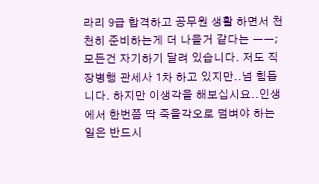라리 9급 합격하고 공무원 생활 하면서 천천히 준비하는게 더 나을거 같다는 ㅡㅡ;
모든건 자기하기 달려 있습니다. 저도 직장병행 관세사 1차 하고 있지만..넘 힘듭니다. 하지만 이생각을 해보십시요..인생에서 한번쯤 딱 죽을각오로 덤벼야 하는 일은 반드시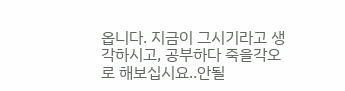옵니다. 지금이 그시기라고 생각하시고, 공부하다 죽을각오로 해보십시요..안될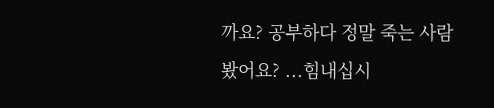까요? 공부하다 정말 죽는 사람 봤어요? ...힘내십시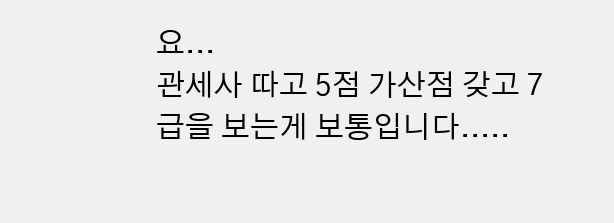요...
관세사 따고 5점 가산점 갖고 7급을 보는게 보통입니다.....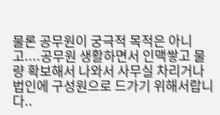물론 공무원이 궁극적 목적은 아니고....공무원 생활하면서 인맥쌓고 물량 확보해서 나와서 사무실 차리거나 법인에 구성원으로 드가기 위해서랍니다..